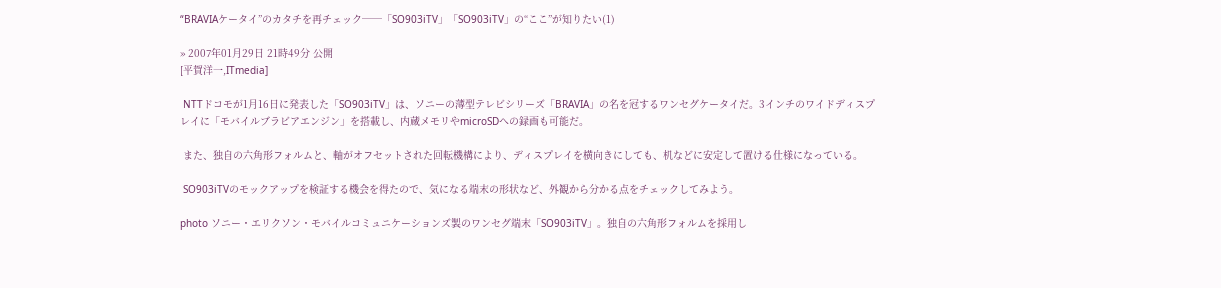“BRAVIAケータイ”のカタチを再チェック──「SO903iTV」「SO903iTV」の“ここ”が知りたい(1)

» 2007年01月29日 21時49分 公開
[平賀洋一,ITmedia]

 NTTドコモが1月16日に発表した「SO903iTV」は、ソニーの薄型テレビシリーズ「BRAVIA」の名を冠するワンセグケータイだ。3インチのワイドディスプレイに「モバイルブラビアエンジン」を搭載し、内蔵メモリやmicroSDへの録画も可能だ。

 また、独自の六角形フォルムと、軸がオフセットされた回転機構により、ディスプレイを横向きにしても、机などに安定して置ける仕様になっている。

 SO903iTVのモックアップを検証する機会を得たので、気になる端末の形状など、外観から分かる点をチェックしてみよう。

photo ソニー・エリクソン・モバイルコミュニケーションズ製のワンセグ端末「SO903iTV」。独自の六角形フォルムを採用し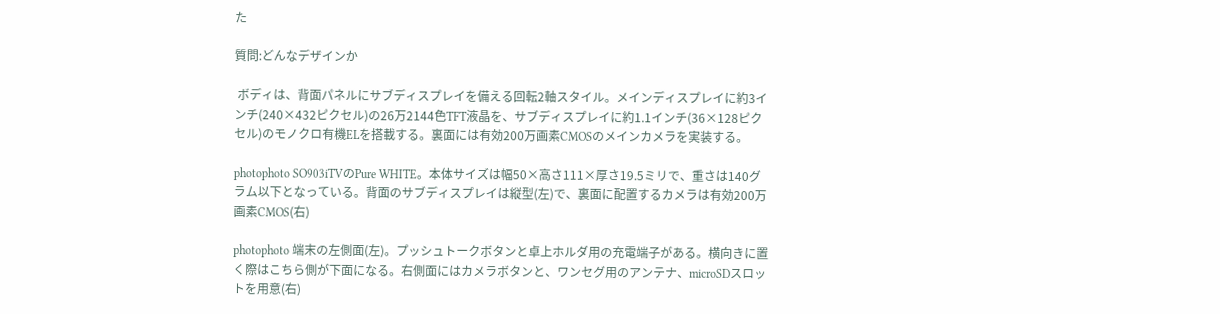た

質問:どんなデザインか

 ボディは、背面パネルにサブディスプレイを備える回転2軸スタイル。メインディスプレイに約3インチ(240×432ピクセル)の26万2144色TFT液晶を、サブディスプレイに約1.1インチ(36×128ピクセル)のモノクロ有機ELを搭載する。裏面には有効200万画素CMOSのメインカメラを実装する。

photophoto SO903iTVのPure WHITE。本体サイズは幅50×高さ111×厚さ19.5ミリで、重さは140グラム以下となっている。背面のサブディスプレイは縦型(左)で、裏面に配置するカメラは有効200万画素CMOS(右)

photophoto 端末の左側面(左)。プッシュトークボタンと卓上ホルダ用の充電端子がある。横向きに置く際はこちら側が下面になる。右側面にはカメラボタンと、ワンセグ用のアンテナ、microSDスロットを用意(右)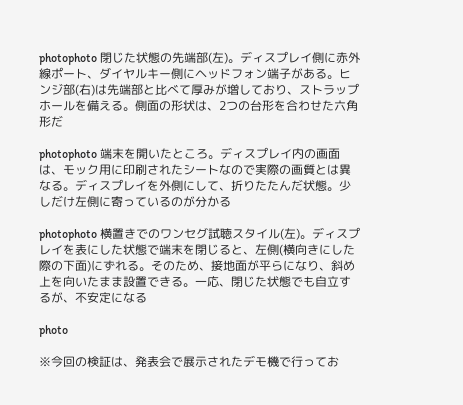photophoto 閉じた状態の先端部(左)。ディスプレイ側に赤外線ポート、ダイヤルキー側にヘッドフォン端子がある。ヒンジ部(右)は先端部と比べて厚みが増しており、ストラップホールを備える。側面の形状は、2つの台形を合わせた六角形だ

photophoto 端末を開いたところ。ディスプレイ内の画面は、モック用に印刷されたシートなので実際の画質とは異なる。ディスプレイを外側にして、折りたたんだ状態。少しだけ左側に寄っているのが分かる

photophoto 横置きでのワンセグ試聴スタイル(左)。ディスプレイを表にした状態で端末を閉じると、左側(横向きにした際の下面)にずれる。そのため、接地面が平らになり、斜め上を向いたまま設置できる。一応、閉じた状態でも自立するが、不安定になる

photo

※今回の検証は、発表会で展示されたデモ機で行ってお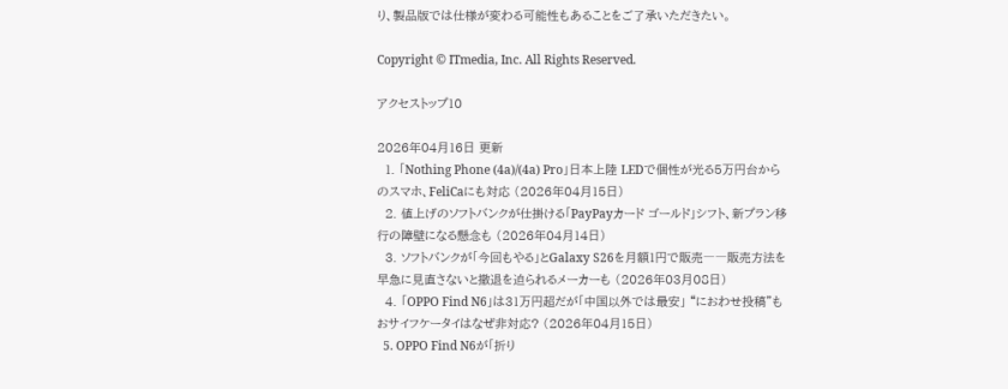り、製品版では仕様が変わる可能性もあることをご了承いただきたい。

Copyright © ITmedia, Inc. All Rights Reserved.

アクセストップ10

2026年04月16日 更新
  1. 「Nothing Phone (4a)/(4a) Pro」日本上陸 LEDで個性が光る5万円台からのスマホ、FeliCaにも対応 (2026年04月15日)
  2. 値上げのソフトバンクが仕掛ける「PayPayカード ゴールド」シフト、新プラン移行の障壁になる懸念も (2026年04月14日)
  3. ソフトバンクが「今回もやる」とGalaxy S26を月額1円で販売――販売方法を早急に見直さないと撤退を迫られるメーカーも (2026年03月08日)
  4. 「OPPO Find N6」は31万円超だが「中国以外では最安」 “におわせ投稿”もおサイフケータイはなぜ非対応? (2026年04月15日)
  5. OPPO Find N6が「折り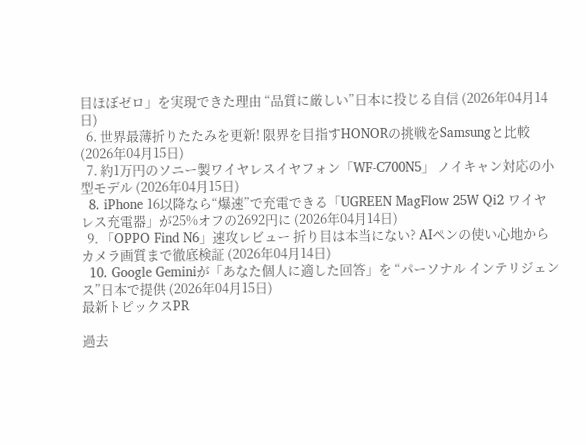目ほぼゼロ」を実現できた理由 “品質に厳しい”日本に投じる自信 (2026年04月14日)
  6. 世界最薄折りたたみを更新! 限界を目指すHONORの挑戦をSamsungと比較 (2026年04月15日)
  7. 約1万円のソニー製ワイヤレスイヤフォン「WF-C700N5」 ノイキャン対応の小型モデル (2026年04月15日)
  8. iPhone 16以降なら“爆速”で充電できる「UGREEN MagFlow 25W Qi2 ワイヤレス充電器」が25%オフの2692円に (2026年04月14日)
  9. 「OPPO Find N6」速攻レビュー 折り目は本当にない? AIペンの使い心地からカメラ画質まで徹底検証 (2026年04月14日)
  10. Google Geminiが「あなた個人に適した回答」を “パーソナル インテリジェンス”日本で提供 (2026年04月15日)
最新トピックスPR

過去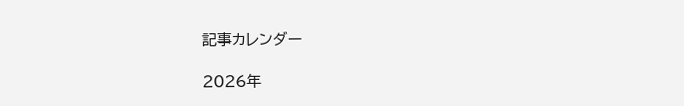記事カレンダー

2026年